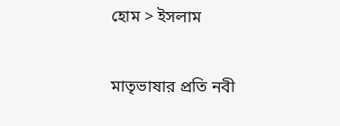হোম > ইসলাম

মাতৃভাষার প্রতি নবী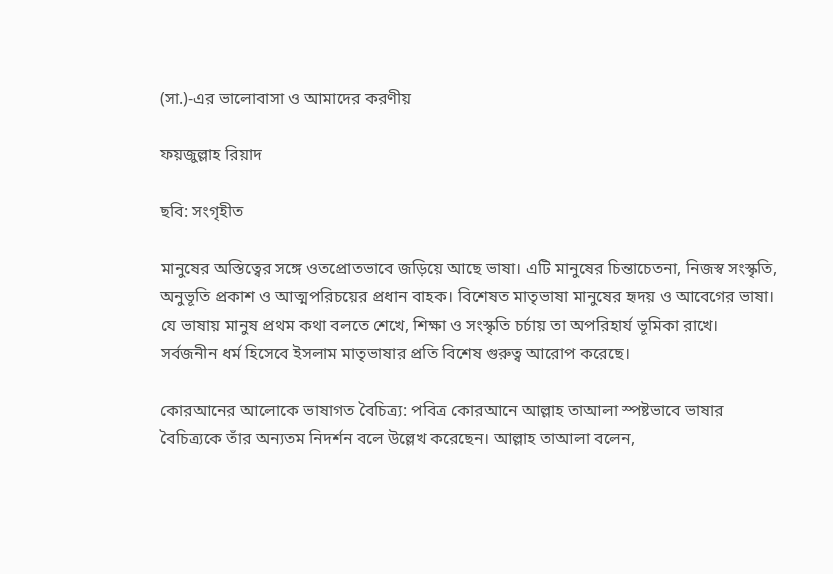(সা.)-এর ভালোবাসা ও আমাদের করণীয়

ফয়জুল্লাহ রিয়াদ

ছবি: সংগৃহীত

মানুষের অস্তিত্বের সঙ্গে ওতপ্রোতভাবে জড়িয়ে আছে ভাষা। এটি মানুষের চিন্তাচেতনা, নিজস্ব সংস্কৃতি, অনুভূতি প্রকাশ ও আত্মপরিচয়ের প্রধান বাহক। বিশেষত মাতৃভাষা মানুষের হৃদয় ও আবেগের ভাষা। যে ভাষায় মানুষ প্রথম কথা বলতে শেখে, শিক্ষা ও সংস্কৃতি চর্চায় তা অপরিহার্য ভূমিকা রাখে। সর্বজনীন ধর্ম হিসেবে ইসলাম মাতৃভাষার প্রতি বিশেষ গুরুত্ব আরোপ করেছে।

কোরআনের আলোকে ভাষাগত বৈচিত্র্য: পবিত্র কোরআনে আল্লাহ তাআলা স্পষ্টভাবে ভাষার বৈচিত্র্যকে তাঁর অন্যতম নিদর্শন বলে উল্লেখ করেছেন। আল্লাহ তাআলা বলেন,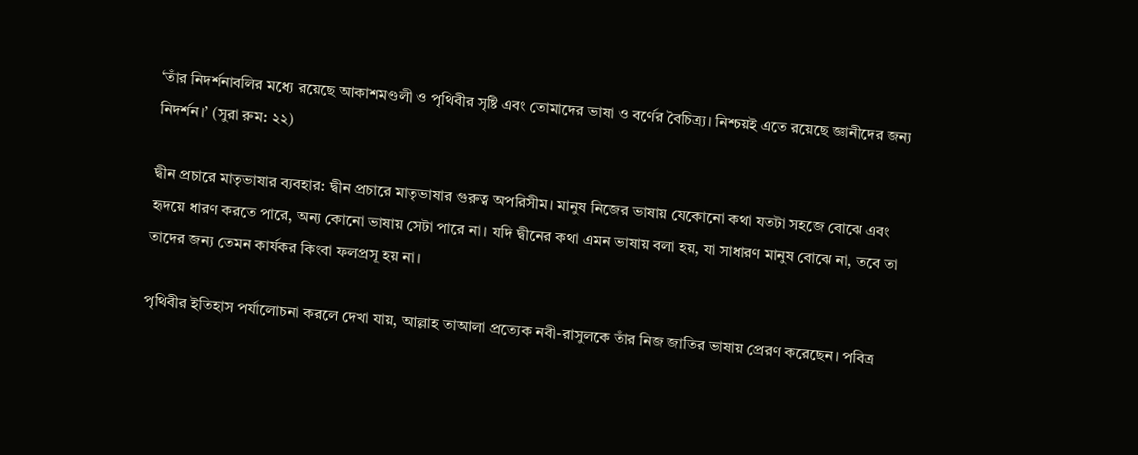‘তাঁর নিদর্শনাবলির মধ্যে রয়েছে আকাশমণ্ডলী ও পৃথিবীর সৃষ্টি এবং তোমাদের ভাষা ও বর্ণের বৈচিত্র্য। নিশ্চয়ই এতে রয়েছে জ্ঞানীদের জন্য নিদর্শন।’ (সুরা রুম: ২২)

দ্বীন প্রচারে মাতৃভাষার ব্যবহার: দ্বীন প্রচারে মাতৃভাষার গুরুত্ব অপরিসীম। মানুষ নিজের ভাষায় যেকোনো কথা যতটা সহজে বোঝে এবং হৃদয়ে ধারণ করতে পারে, অন্য কোনো ভাষায় সেটা পারে না। যদি দ্বীনের কথা এমন ভাষায় বলা হয়, যা সাধারণ মানুষ বোঝে না, তবে তা তাদের জন্য তেমন কার্যকর কিংবা ফলপ্রসূ হয় না।

পৃথিবীর ইতিহাস পর্যালোচনা করলে দেখা যায়, আল্লাহ তাআলা প্রত্যেক নবী-রাসুলকে তাঁর নিজ জাতির ভাষায় প্রেরণ করেছেন। পবিত্র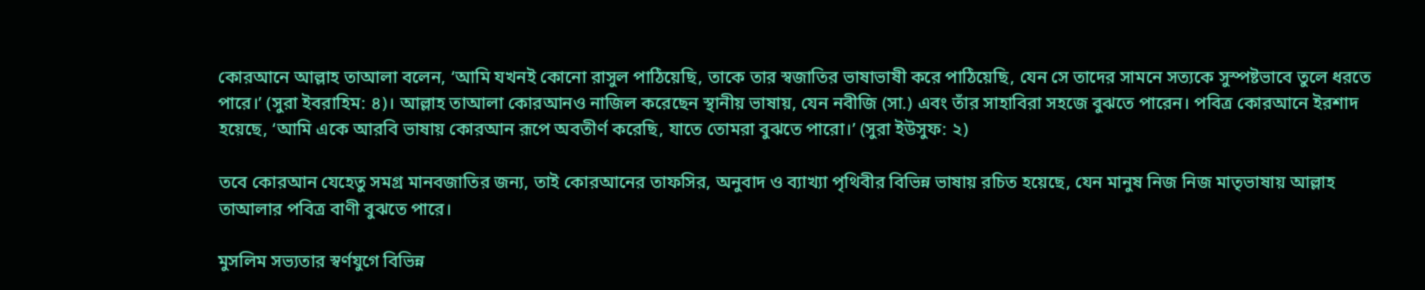কোরআনে আল্লাহ তাআলা বলেন, ‘আমি যখনই কোনো রাসুল পাঠিয়েছি, তাকে তার স্বজাতির ভাষাভাষী করে পাঠিয়েছি, যেন সে তাদের সামনে সত্যকে সুস্পষ্টভাবে তুলে ধরতে পারে।’ (সুরা ইবরাহিম: ৪)। আল্লাহ তাআলা কোরআনও নাজিল করেছেন স্থানীয় ভাষায়, যেন নবীজি (সা.) এবং তাঁর সাহাবিরা সহজে বুঝতে পারেন। পবিত্র কোরআনে ইরশাদ হয়েছে, ‘আমি একে আরবি ভাষায় কোরআন রূপে অবতীর্ণ করেছি, যাতে তোমরা বুঝতে পারো।’ (সুরা ইউসুফ: ২)

তবে কোরআন যেহেতু সমগ্র মানবজাতির জন্য, তাই কোরআনের তাফসির, অনুবাদ ও ব্যাখ্যা পৃথিবীর বিভিন্ন ভাষায় রচিত হয়েছে, যেন মানুষ নিজ নিজ মাতৃভাষায় আল্লাহ তাআলার পবিত্র বাণী বুঝতে পারে।

মুসলিম সভ্যতার স্বর্ণযুগে বিভিন্ন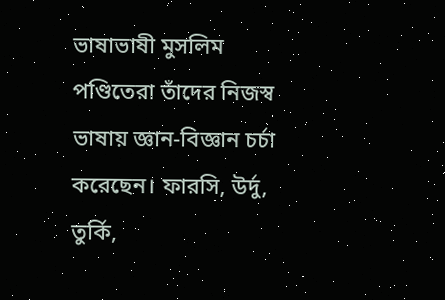ভাষাভাষী মুসলিম পণ্ডিতেরা তাঁদের নিজস্ব ভাষায় জ্ঞান-বিজ্ঞান চর্চা করেছেন। ফারসি, উর্দু, তুর্কি,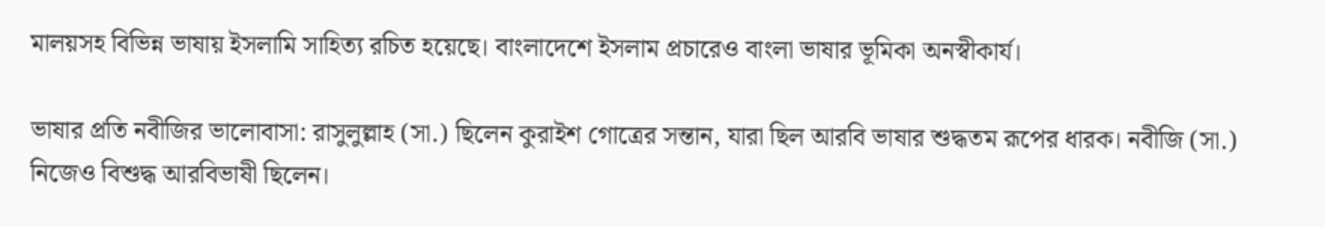মালয়সহ বিভিন্ন ভাষায় ইসলামি সাহিত্য রচিত হয়েছে। বাংলাদেশে ইসলাম প্রচারেও বাংলা ভাষার ভূমিকা অনস্বীকার্য।

ভাষার প্রতি নবীজির ভালোবাসা: রাসুলুল্লাহ (সা.) ছিলেন কুরাইশ গোত্রের সন্তান, যারা ছিল আরবি ভাষার শুদ্ধতম রূপের ধারক। নবীজি (সা.) নিজেও বিশুদ্ধ আরবিভাষী ছিলেন।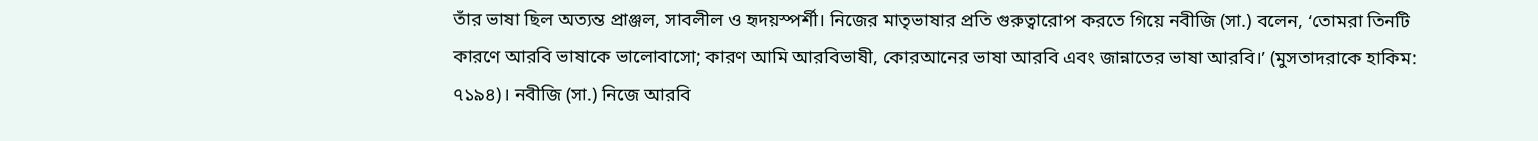তাঁর ভাষা ছিল অত্যন্ত প্রাঞ্জল, সাবলীল ও হৃদয়স্পর্শী। নিজের মাতৃভাষার প্রতি গুরুত্বারোপ করতে গিয়ে নবীজি (সা.) বলেন, ‘তোমরা তিনটি কারণে আরবি ভাষাকে ভালোবাসো; কারণ আমি আরবিভাষী, কোরআনের ভাষা আরবি এবং জান্নাতের ভাষা আরবি।’ (মুসতাদরাকে হাকিম: ৭১৯৪)। নবীজি (সা.) নিজে আরবি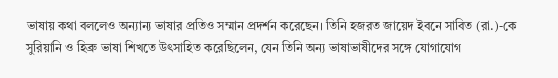ভাষায় কথা বললেও অন্যান্য ভাষার প্রতিও সম্মান প্রদর্শন করেছেন। তিনি হজরত জায়েদ ইবনে সাবিত (রা.)-কে সুরিয়ানি ও হিব্রু ভাষা শিখতে উৎসাহিত করেছিলেন, যেন তিনি অন্য ভাষাভাষীদের সঙ্গে যোগাযোগ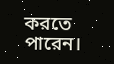করতে পারেন।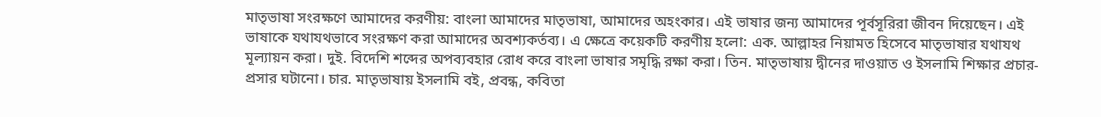মাতৃভাষা সংরক্ষণে আমাদের করণীয়: বাংলা আমাদের মাতৃভাষা, আমাদের অহংকার। এই ভাষার জন্য আমাদের পূর্বসূরিরা জীবন দিয়েছেন। এই ভাষাকে যথাযথভাবে সংরক্ষণ করা আমাদের অবশ্যকর্তব্য। এ ক্ষেত্রে কয়েকটি করণীয় হলো: এক. আল্লাহর নিয়ামত হিসেবে মাতৃভাষার যথাযথ মূল্যায়ন করা। দুই. বিদেশি শব্দের অপব্যবহার রোধ করে বাংলা ভাষার সমৃদ্ধি রক্ষা করা। তিন. মাতৃভাষায় দ্বীনের দাওয়াত ও ইসলামি শিক্ষার প্রচার-প্রসার ঘটানো। চার. মাতৃভাষায় ইসলামি বই, প্রবন্ধ, কবিতা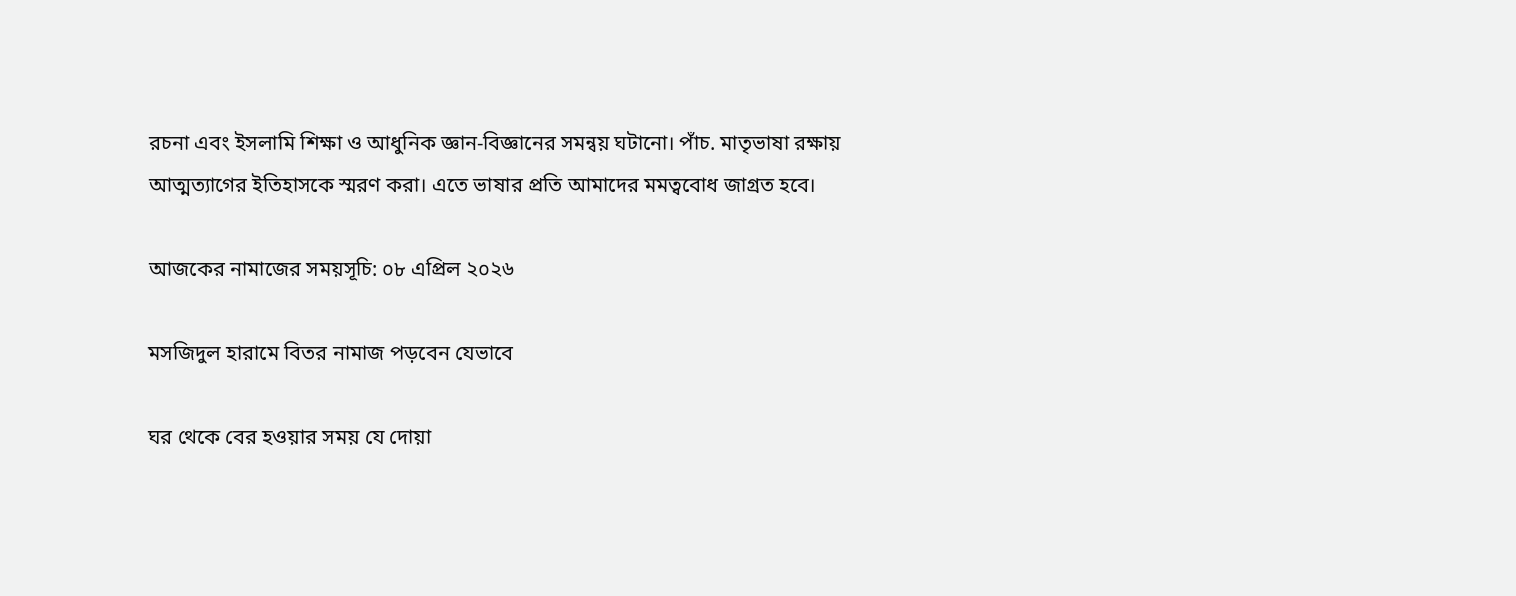রচনা এবং ইসলামি শিক্ষা ও আধুনিক জ্ঞান-বিজ্ঞানের সমন্বয় ঘটানো। পাঁচ. মাতৃভাষা রক্ষায় আত্মত্যাগের ইতিহাসকে স্মরণ করা। এতে ভাষার প্রতি আমাদের মমত্ববোধ জাগ্রত হবে।

আজকের নামাজের সময়সূচি: ০৮ এপ্রিল ২০২৬

মসজিদুল হারামে বিতর নামাজ পড়বেন যেভাবে

ঘর থেকে বের হওয়ার সময় যে দোয়া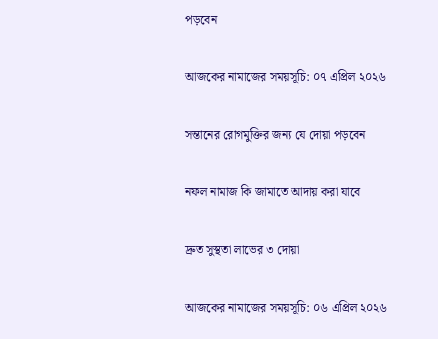পড়বেন

আজকের নামাজের সময়সূচি: ০৭ এপ্রিল ২০২৬

সন্তানের রোগমুক্তির জন্য যে দোয়া পড়বেন

নফল নামাজ কি জামাতে আদায় করা যাবে

দ্রুত সুস্থতা লাভের ৩ দোয়া

আজকের নামাজের সময়সূচি: ০৬ এপ্রিল ২০২৬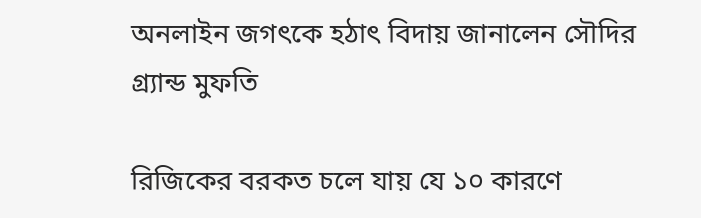অনলাইন জগৎকে হঠাৎ বিদায় জানালেন সৌদির গ্র্যান্ড মুফতি

রিজিকের বরকত চলে যায় যে ১০ কারণে